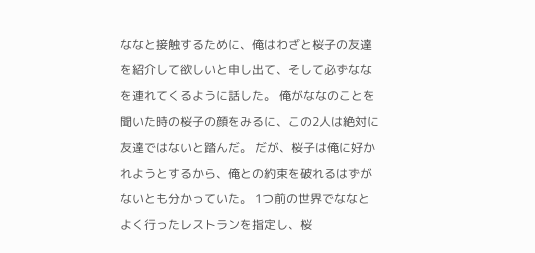ななと接触するために、俺はわざと桜子の友達を紹介して欲しいと申し出て、そして必ずななを連れてくるように話した。 俺がななのことを聞いた時の桜子の顔をみるに、この2人は絶対に友達ではないと踏んだ。 だが、桜子は俺に好かれようとするから、俺との約束を破れるはずがないとも分かっていた。 1つ前の世界でななとよく行ったレストランを指定し、桜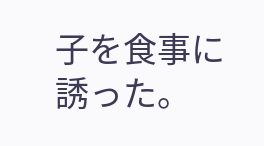子を食事に誘った。